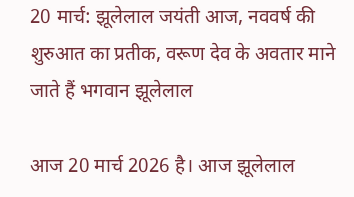20 मार्च: झूलेलाल जयंती आज, नववर्ष की शुरुआत का प्रतीक, वरूण देव के अवतार माने‌ जाते हैं भगवान झूलेलाल

आज 20 मार्च 2026 है। आज झूलेलाल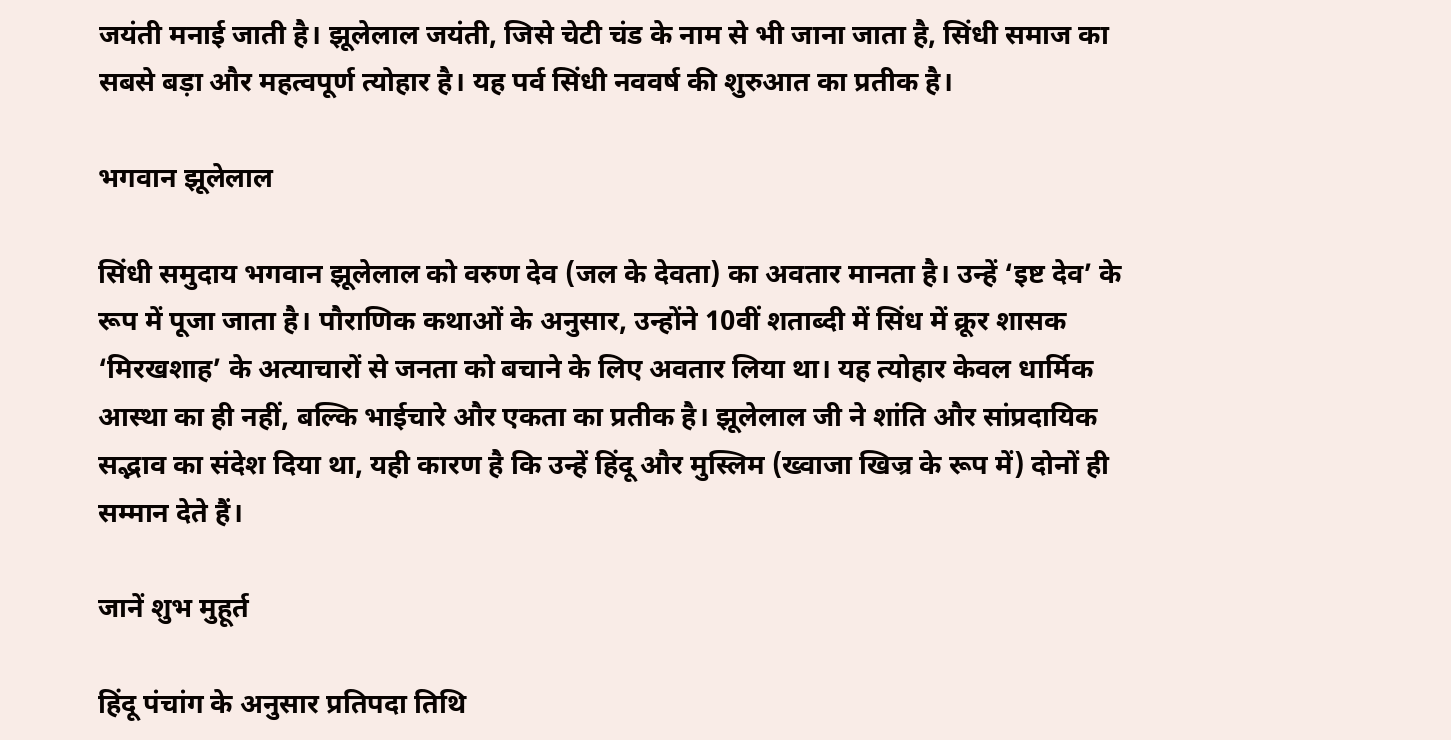जयंती मनाई जाती है। झूलेलाल जयंती, जिसे चेटी चंड के नाम से भी जाना जाता है, सिंधी समाज का सबसे बड़ा और महत्वपूर्ण त्योहार है। यह पर्व सिंधी नववर्ष की शुरुआत का प्रतीक है।

भगवान झूलेलाल

सिंधी समुदाय भगवान झूलेलाल को वरुण देव (जल के देवता) का अवतार मानता है। उन्हें ‘इष्ट देव’ के रूप में पूजा जाता है। पौराणिक कथाओं के अनुसार, उन्होंने 10वीं शताब्दी में सिंध में क्रूर शासक ‘मिरखशाह’ के अत्याचारों से जनता को बचाने के लिए अवतार लिया था। यह त्योहार केवल धार्मिक आस्था का ही नहीं, बल्कि भाईचारे और एकता का प्रतीक है। झूलेलाल जी ने शांति और सांप्रदायिक सद्भाव का संदेश दिया था, यही कारण है कि उन्हें हिंदू और मुस्लिम (ख्वाजा खिज्र के रूप में) दोनों ही सम्मान देते हैं।

जानें शुभ मुहूर्त

हिंदू पंचांग के अनुसार प्रतिपदा तिथि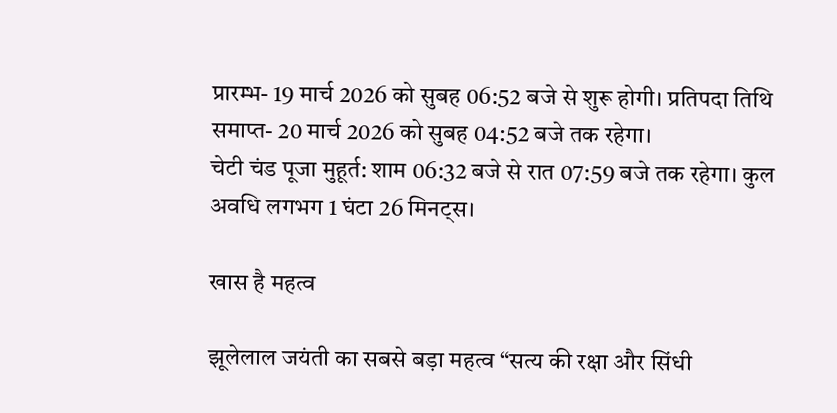प्रारम्भ- 19 मार्च 2026 को सुबह 06:52 बजे से शुरू होगी। प्रतिपदा तिथि समाप्त- 20 मार्च 2026 को सुबह 04:52 बजे तक रहेगा।
चेटी चंड पूजा मुहूर्त: शाम 06:32 बजे से रात 07:59 बजे तक रहेगा। कुल अवधि लगभग 1 घंटा 26 मिनट्‍स।

खास है महत्व

झूलेलाल जयंती का सबसे बड़ा महत्व “सत्य की रक्षा और सिंधी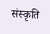संस्कृति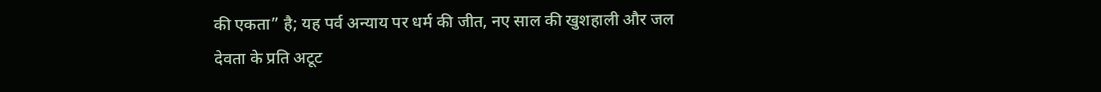की एकता” है; यह पर्व अन्याय पर धर्म की जीत, नए साल की खुशहाली और जल देवता के प्रति अटूट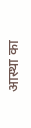आस्था का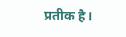प्रतीक है।